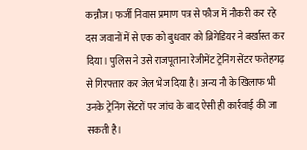कन्नौज। फर्जी निवास प्रमाण पत्र से फौज में नौकरी कर रहे दस जवानों में से एक को बुधवार को ब्रिगेडियर ने बर्खास्त कर दिया। पुलिस ने उसे राजपूताना रेजीमेंट ट्रेनिंग सेंटर फतेहगढ़ से गिरफ्तार कर जेल भेज दिया है। अन्य नौ के खिलाफ भी उनके ट्रेनिंग सेंटरों पर जांच के बाद ऐसी ही कार्रवाई की जा सकती है।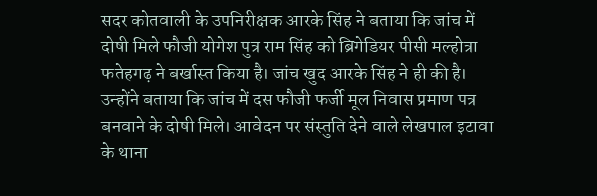सदर कोतवाली के उपनिरीक्षक आरके सिंह ने बताया कि जांच में दोषी मिले फौजी योगेश पुत्र राम सिंह को ब्रिगेडियर पीसी मल्होत्रा फतेहगढ़ ने बर्खास्त किया है। जांच खुद आरके सिंह ने ही की है। उन्होंने बताया कि जांच में दस फौजी फर्जी मूल निवास प्रमाण पत्र बनवाने के दोषी मिले। आवेदन पर संस्तुति देने वाले लेखपाल इटावा के थाना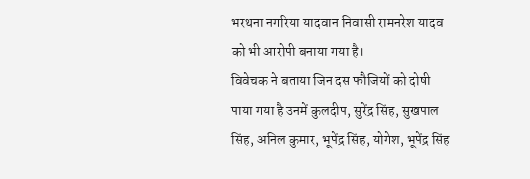भरथना नगरिया यादवान निवासी रामनरेश यादव को भी आरोपी बनाया गया है।
विवेचक ने बताया जिन दस फौजियों को दोषी पाया गया है उनमें कुलदीप, सुरेंद्र सिंह, सुखपाल सिंह, अनिल कुमार, भूपेंद्र सिंह, योगेश, भूपेंद्र सिंह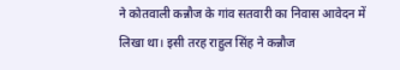ने कोतवाली कन्नौज के गांव सतवारी का निवास आवेदन में लिखा था। इसी तरह राहुल सिंह ने कन्नौज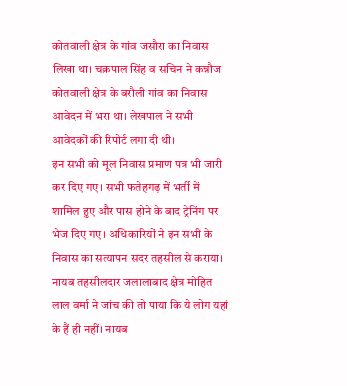कोतवाली क्षेत्र के गांव जसौरा का निवास लिखा था। चक्रपाल सिंह व सचिन ने कन्नौज कोतवाली क्षेत्र के बरौली गांव का निवास आवेदन में भरा था। लेखपाल ने सभी आवेदकों की रिपोर्ट लगा दी थी।
इन सभी को मूल निवास प्रमाण पत्र भी जारी कर दिए गए। सभी फतेहगढ़ में भर्ती में शामिल हुए और पास होने के बाद ट्रेनिंग पर भेज दिए गए। अधिकारियों ने इन सभी के निवास का सत्यापन सदर तहसील से कराया। नायब तहसीलदार जलालाबाद क्षेत्र मोहित लाल वर्मा ने जांच की तो पाया कि ये लोग यहां के हैं ही नहीं। नायब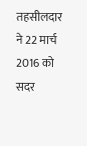तहसीलदार ने 22 मार्च 2016 को सदर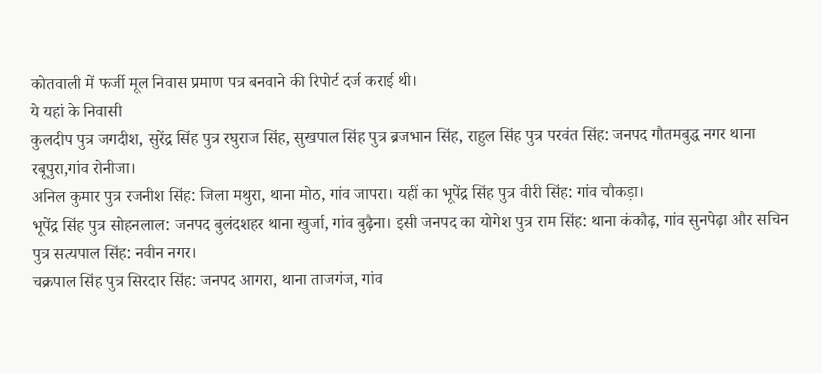कोतवाली में फर्जी मूल निवास प्रमाण पत्र बनवाने की रिपोर्ट दर्ज कराई थी।
ये यहां के निवासी
कुलदीप पुत्र जगदीश, सुरेंद्र सिंह पुत्र रघुराज सिंह, सुखपाल सिंह पुत्र ब्रजभान सिंह, राहुल सिंह पुत्र परवंत सिंह: जनपद गौतमबुद्ध नगर थाना रबूपुरा,गांव रोनीजा।
अनिल कुमार पुत्र रजनीश सिंह: जिला मथुरा, थाना मोठ, गांव जापरा। यहीं का भूपेंद्र सिंह पुत्र वीरी सिंह: गांव चौकड़ा।
भूपेंद्र सिंह पुत्र सोहनलाल: जनपद बुलंदशहर थाना खुर्जा, गांव बुढ़ैना। इसी जनपद का योगेश पुत्र राम सिंह: थाना कंकौढ़, गांव सुनपेढ़ा और सचिन पुत्र सत्यपाल सिंह: नवीन नगर।
चक्रपाल सिंह पुत्र सिरदार सिंह: जनपद आगरा, थाना ताजगंज, गांव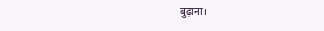बुढ़ाना।